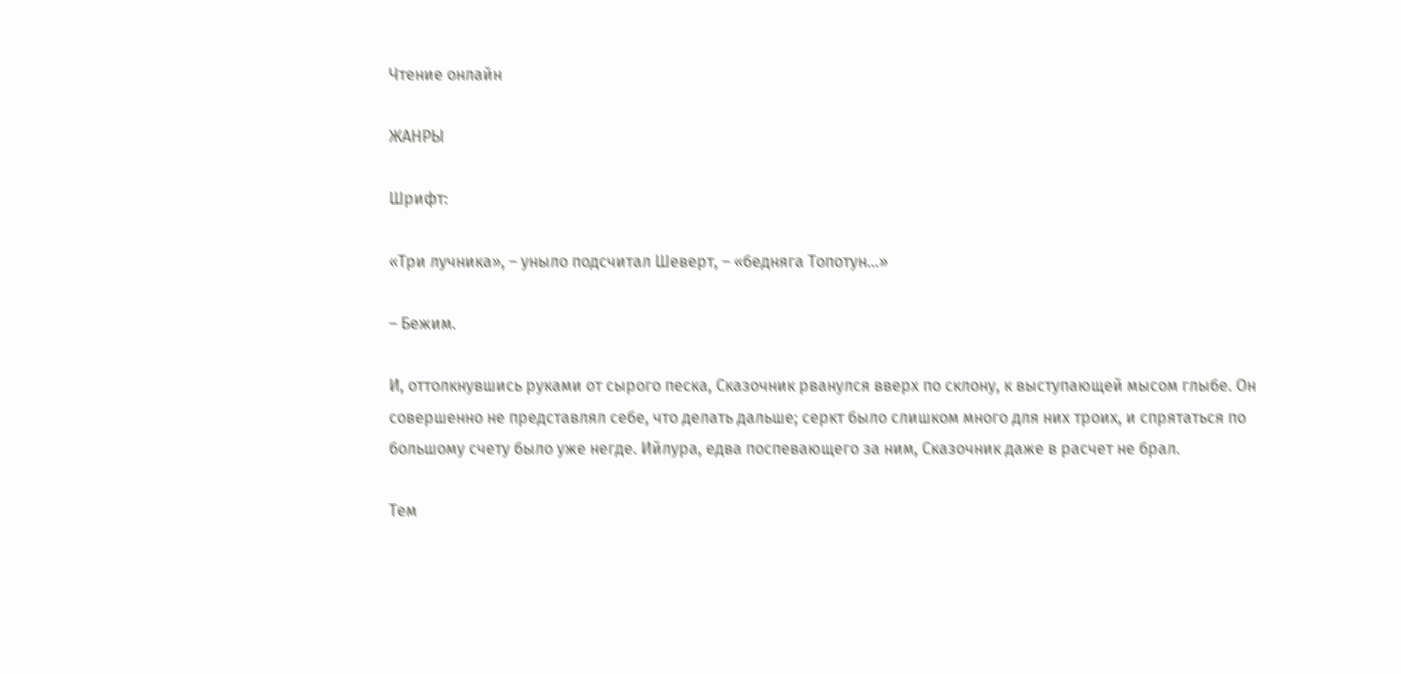Чтение онлайн

ЖАНРЫ

Шрифт:

«Три лучника», – уныло подсчитал Шеверт, – «бедняга Топотун...»

– Бежим.

И, оттолкнувшись руками от сырого песка, Сказочник рванулся вверх по склону, к выступающей мысом глыбе. Он совершенно не представлял себе, что делать дальше; серкт было слишком много для них троих, и спрятаться по большому счету было уже негде. Ийлура, едва поспевающего за ним, Сказочник даже в расчет не брал.

Тем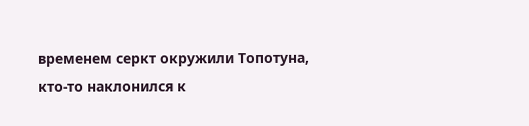временем серкт окружили Топотуна, кто-то наклонился к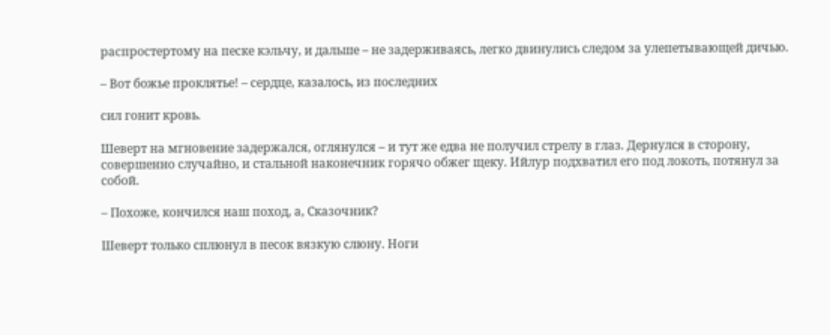распростертому на песке кэльчу, и дальше – не задерживаясь, легко двинулись следом за улепетывающей дичью.

– Вот божье проклятье! – сердце, казалось, из последних

сил гонит кровь.

Шеверт на мгновение задержался, оглянулся – и тут же едва не получил стрелу в глаз. Дернулся в сторону, совершенно случайно, и стальной наконечник горячо обжег щеку. Ийлур подхватил его под локоть, потянул за собой.

– Похоже, кончился наш поход, а, Сказочник?

Шеверт только сплюнул в песок вязкую слюну. Ноги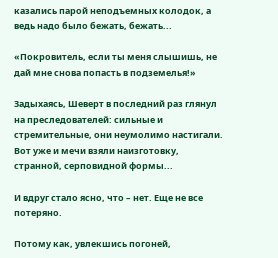казались парой неподъемных колодок, а ведь надо было бежать, бежать...

«Покровитель, если ты меня слышишь, не дай мне снова попасть в подземелья!»

Задыхаясь, Шеверт в последний раз глянул на преследователей: сильные и стремительные, они неумолимо настигали. Вот уже и мечи взяли наизготовку, странной, серповидной формы...

И вдруг стало ясно, что – нет. Еще не все потеряно.

Потому как, увлекшись погоней,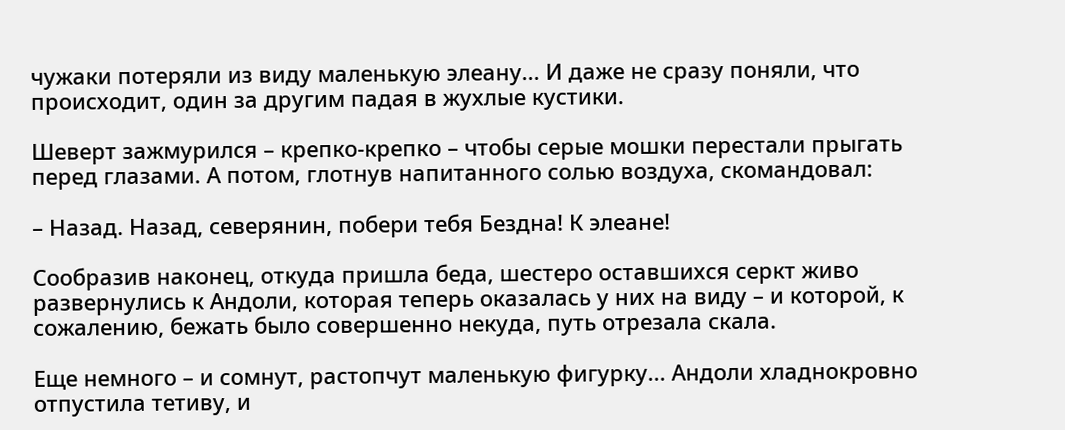чужаки потеряли из виду маленькую элеану... И даже не сразу поняли, что происходит, один за другим падая в жухлые кустики.

Шеверт зажмурился – крепко-крепко – чтобы серые мошки перестали прыгать перед глазами. А потом, глотнув напитанного солью воздуха, скомандовал:

– Назад. Назад, северянин, побери тебя Бездна! К элеане!

Сообразив наконец, откуда пришла беда, шестеро оставшихся серкт живо развернулись к Андоли, которая теперь оказалась у них на виду – и которой, к сожалению, бежать было совершенно некуда, путь отрезала скала.

Еще немного – и сомнут, растопчут маленькую фигурку... Андоли хладнокровно отпустила тетиву, и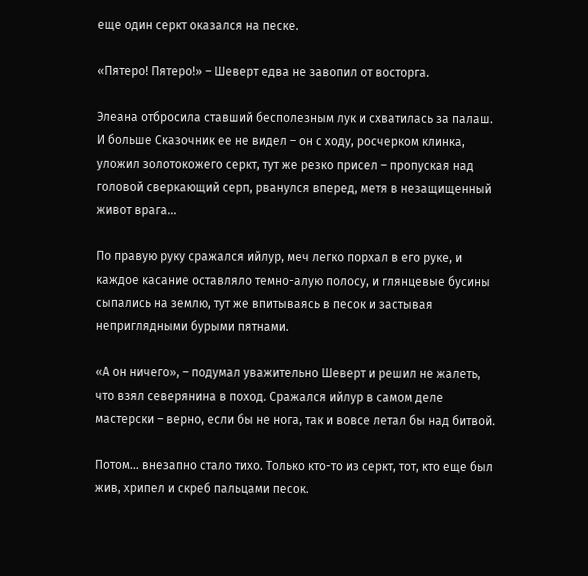еще один серкт оказался на песке.

«Пятеро! Пятеро!» – Шеверт едва не завопил от восторга.

Элеана отбросила ставший бесполезным лук и схватилась за палаш. И больше Сказочник ее не видел – он с ходу, росчерком клинка, уложил золотокожего серкт, тут же резко присел – пропуская над головой сверкающий серп, рванулся вперед, метя в незащищенный живот врага...

По правую руку сражался ийлур, меч легко порхал в его руке, и каждое касание оставляло темно-алую полосу, и глянцевые бусины сыпались на землю, тут же впитываясь в песок и застывая неприглядными бурыми пятнами.

«А он ничего», – подумал уважительно Шеверт и решил не жалеть, что взял северянина в поход. Сражался ийлур в самом деле мастерски – верно, если бы не нога, так и вовсе летал бы над битвой.

Потом... внезапно стало тихо. Только кто-то из серкт, тот, кто еще был жив, хрипел и скреб пальцами песок.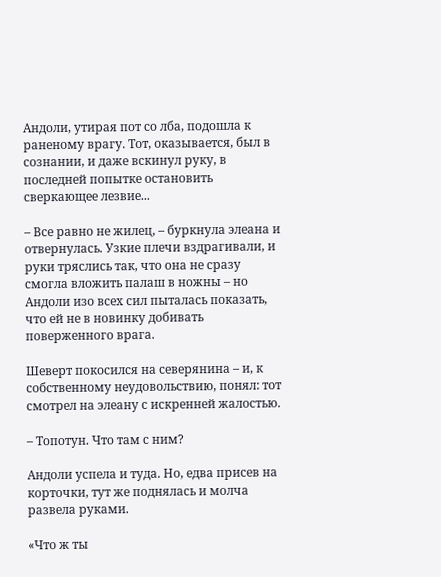Андоли, утирая пот со лба, подошла к раненому врагу. Тот, оказывается, был в сознании, и даже вскинул руку, в последней попытке остановить сверкающее лезвие...

– Все равно не жилец, – буркнула элеана и отвернулась. Узкие плечи вздрагивали, и руки тряслись так, что она не сразу смогла вложить палаш в ножны – но Андоли изо всех сил пыталась показать, что ей не в новинку добивать поверженного врага.

Шеверт покосился на северянина – и, к собственному неудовольствию, понял: тот смотрел на элеану с искренней жалостью.

– Топотун. Что там с ним?

Андоли успела и туда. Но, едва присев на корточки, тут же поднялась и молча развела руками.

«Что ж ты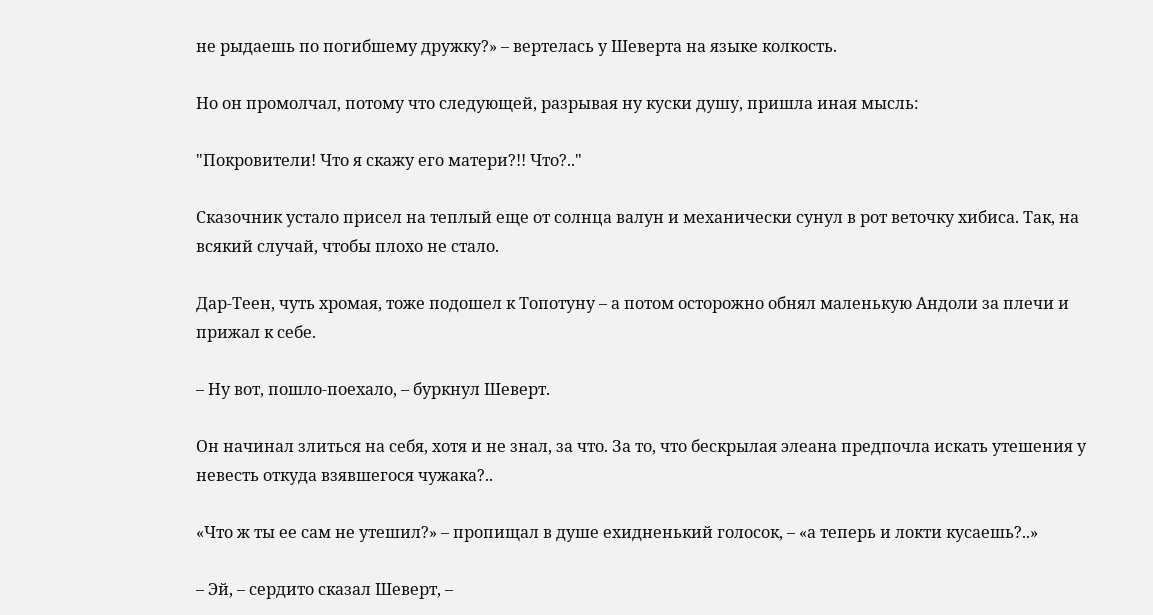не рыдаешь по погибшему дружку?» – вертелась у Шеверта на языке колкость.

Но он промолчал, потому что следующей, разрывая ну куски душу, пришла иная мысль:

"Покровители! Что я скажу его матери?!! Что?.."

Сказочник устало присел на теплый еще от солнца валун и механически сунул в рот веточку хибиса. Так, на всякий случай, чтобы плохо не стало.

Дар-Теен, чуть хромая, тоже подошел к Топотуну – а потом осторожно обнял маленькую Андоли за плечи и прижал к себе.

– Ну вот, пошло-поехало, – буркнул Шеверт.

Он начинал злиться на себя, хотя и не знал, за что. За то, что бескрылая элеана предпочла искать утешения у невесть откуда взявшегося чужака?..

«Что ж ты ее сам не утешил?» – пропищал в душе ехидненький голосок, – «а теперь и локти кусаешь?..»

– Эй, – сердито сказал Шеверт, –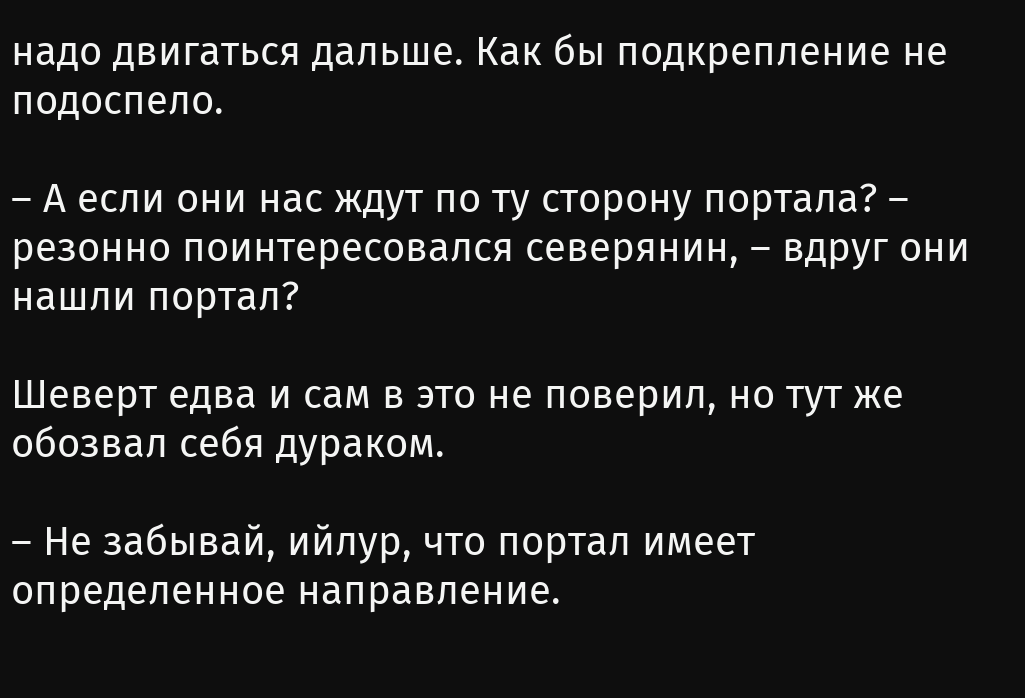надо двигаться дальше. Как бы подкрепление не подоспело.

– А если они нас ждут по ту сторону портала? – резонно поинтересовался северянин, – вдруг они нашли портал?

Шеверт едва и сам в это не поверил, но тут же обозвал себя дураком.

– Не забывай, ийлур, что портал имеет определенное направление.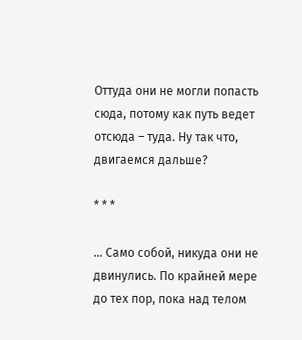Оттуда они не могли попасть сюда, потому как путь ведет отсюда – туда. Ну так что, двигаемся дальше?

* * *

... Само собой, никуда они не двинулись. По крайней мере до тех пор, пока над телом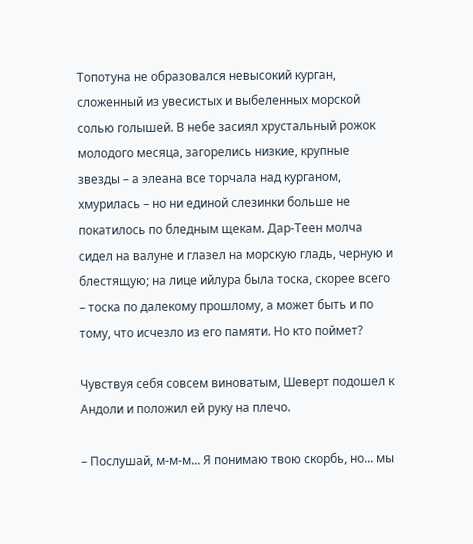Топотуна не образовался невысокий курган, сложенный из увесистых и выбеленных морской солью голышей. В небе засиял хрустальный рожок молодого месяца, загорелись низкие, крупные звезды – а элеана все торчала над курганом, хмурилась – но ни единой слезинки больше не покатилось по бледным щекам. Дар-Теен молча сидел на валуне и глазел на морскую гладь, черную и блестящую; на лице ийлура была тоска, скорее всего – тоска по далекому прошлому, а может быть и по тому, что исчезло из его памяти. Но кто поймет?

Чувствуя себя совсем виноватым, Шеверт подошел к Андоли и положил ей руку на плечо.

– Послушай, м-м-м... Я понимаю твою скорбь, но... мы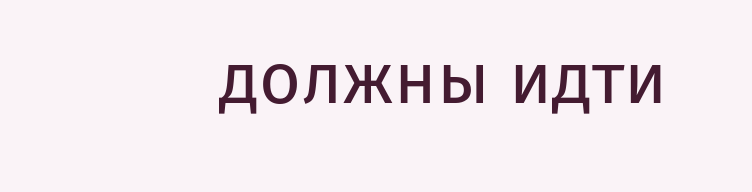должны идти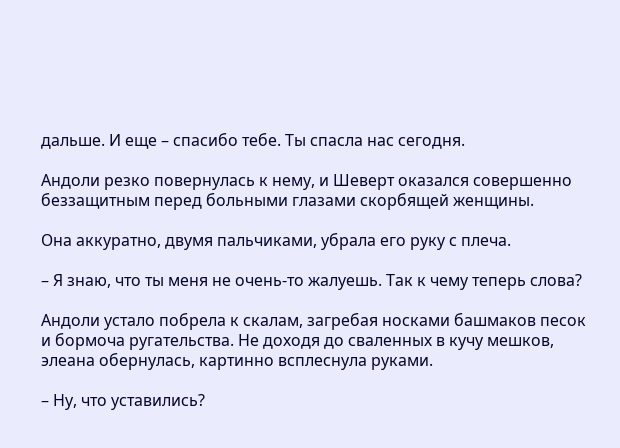дальше. И еще – спасибо тебе. Ты спасла нас сегодня.

Андоли резко повернулась к нему, и Шеверт оказался совершенно беззащитным перед больными глазами скорбящей женщины.

Она аккуратно, двумя пальчиками, убрала его руку с плеча.

– Я знаю, что ты меня не очень-то жалуешь. Так к чему теперь слова?

Андоли устало побрела к скалам, загребая носками башмаков песок и бормоча ругательства. Не доходя до сваленных в кучу мешков, элеана обернулась, картинно всплеснула руками.

– Ну, что уставились?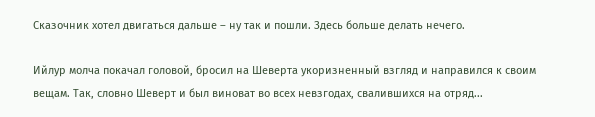Сказочник хотел двигаться дальше – ну так и пошли. Здесь больше делать нечего.

Ийлур молча покачал головой, бросил на Шеверта укоризненный взгляд и направился к своим вещам. Так, словно Шеверт и был виноват во всех невзгодах, свалившихся на отряд...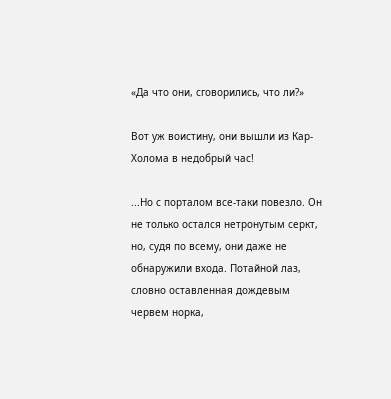«Да что они, сговорились, что ли?»

Вот уж воистину, они вышли из Кар-Холома в недобрый час!

...Но с порталом все-таки повезло. Он не только остался нетронутым серкт, но, судя по всему, они даже не обнаружили входа. Потайной лаз, словно оставленная дождевым червем норка,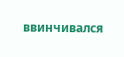ввинчивался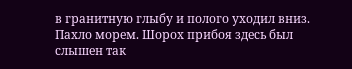в гранитную глыбу и полого уходил вниз. Пахло морем. Шорох прибоя здесь был слышен так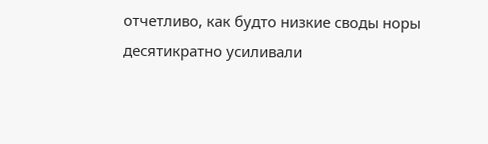отчетливо, как будто низкие своды норы десятикратно усиливали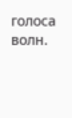голоса волн.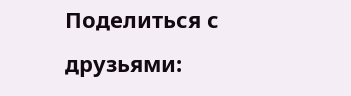Поделиться с друзьями: